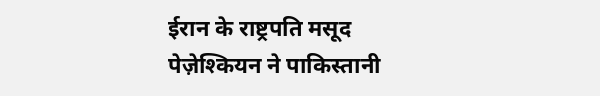ईरान के राष्ट्रपति मसूद पेज़ेश्कियन ने पाकिस्तानी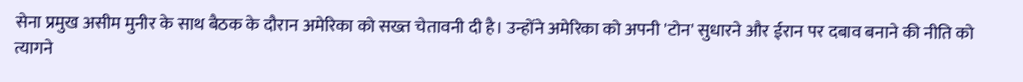सेना प्रमुख असीम मुनीर के साथ बैठक के दौरान अमेरिका को सख्त चेतावनी दी है। उन्होंने अमेरिका को अपनी 'टोन' सुधारने और ईरान पर दबाव बनाने की नीति को त्यागने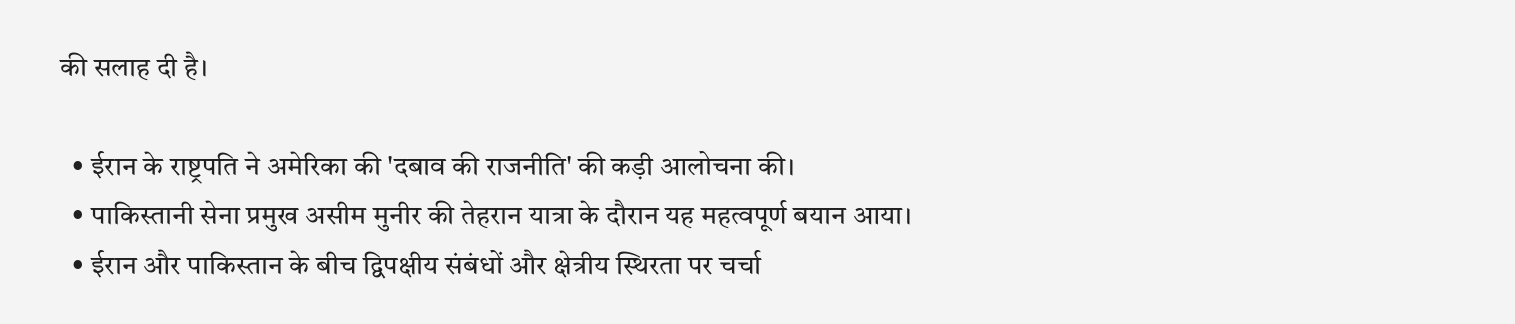की सलाह दी है।

  • ईरान के राष्ट्रपति ने अमेरिका की 'दबाव की राजनीति' की कड़ी आलोचना की।
  • पाकिस्तानी सेना प्रमुख असीम मुनीर की तेहरान यात्रा के दौरान यह महत्वपूर्ण बयान आया।
  • ईरान और पाकिस्तान के बीच द्विपक्षीय संबंधों और क्षेत्रीय स्थिरता पर चर्चा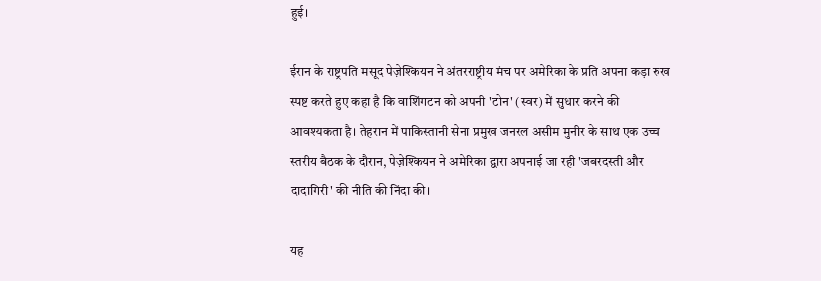हुई।

ईरान के राष्ट्रपति मसूद पेज़ेश्कियन ने अंतरराष्ट्रीय मंच पर अमेरिका के प्रति अपना कड़ा रुख स्पष्ट करते हुए कहा है कि वाशिंगटन को अपनी 'टोन' (स्वर) में सुधार करने की आवश्यकता है। तेहरान में पाकिस्तानी सेना प्रमुख जनरल असीम मुनीर के साथ एक उच्च स्तरीय बैठक के दौरान, पेज़ेश्कियन ने अमेरिका द्वारा अपनाई जा रही 'जबरदस्ती और दादागिरी' की नीति की निंदा की।

यह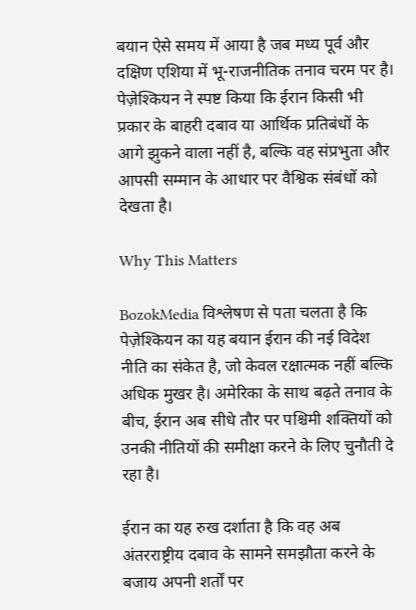बयान ऐसे समय में आया है जब मध्य पूर्व और दक्षिण एशिया में भू-राजनीतिक तनाव चरम पर है। पेज़ेश्कियन ने स्पष्ट किया कि ईरान किसी भी प्रकार के बाहरी दबाव या आर्थिक प्रतिबंधों के आगे झुकने वाला नहीं है, बल्कि वह संप्रभुता और आपसी सम्मान के आधार पर वैश्विक संबंधों को देखता है।

Why This Matters

BozokMedia विश्लेषण से पता चलता है कि पेज़ेश्कियन का यह बयान ईरान की नई विदेश नीति का संकेत है, जो केवल रक्षात्मक नहीं बल्कि अधिक मुखर है। अमेरिका के साथ बढ़ते तनाव के बीच, ईरान अब सीधे तौर पर पश्चिमी शक्तियों को उनकी नीतियों की समीक्षा करने के लिए चुनौती दे रहा है।

ईरान का यह रुख दर्शाता है कि वह अब अंतरराष्ट्रीय दबाव के सामने समझौता करने के बजाय अपनी शर्तों पर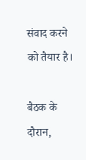संवाद करने को तैयार है।

बैठक के दौरान,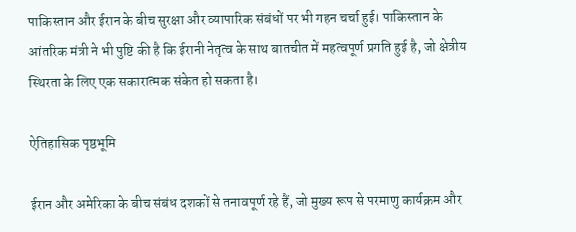पाकिस्तान और ईरान के बीच सुरक्षा और व्यापारिक संबंधों पर भी गहन चर्चा हुई। पाकिस्तान के आंतरिक मंत्री ने भी पुष्टि की है कि ईरानी नेतृत्व के साथ बातचीत में महत्वपूर्ण प्रगति हुई है, जो क्षेत्रीय स्थिरता के लिए एक सकारात्मक संकेत हो सकता है।

ऐतिहासिक पृष्ठभूमि

ईरान और अमेरिका के बीच संबंध दशकों से तनावपूर्ण रहे हैं, जो मुख्य रूप से परमाणु कार्यक्रम और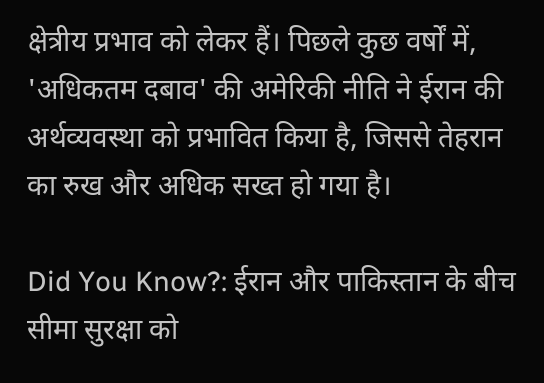क्षेत्रीय प्रभाव को लेकर हैं। पिछले कुछ वर्षों में, 'अधिकतम दबाव' की अमेरिकी नीति ने ईरान की अर्थव्यवस्था को प्रभावित किया है, जिससे तेहरान का रुख और अधिक सख्त हो गया है।

Did You Know?: ईरान और पाकिस्तान के बीच सीमा सुरक्षा को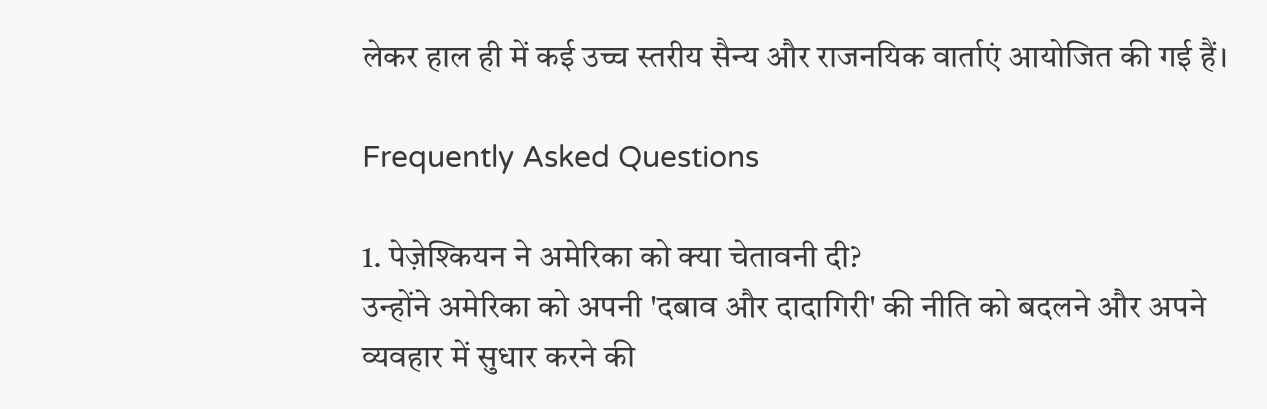लेकर हाल ही में कई उच्च स्तरीय सैन्य और राजनयिक वार्ताएं आयोजित की गई हैं।

Frequently Asked Questions

1. पेज़ेश्कियन ने अमेरिका को क्या चेतावनी दी?
उन्होंने अमेरिका को अपनी 'दबाव और दादागिरी' की नीति को बदलने और अपने व्यवहार में सुधार करने की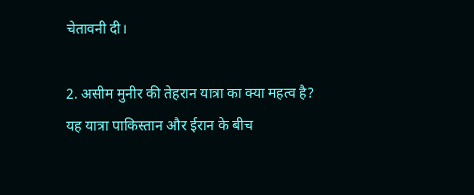चेतावनी दी।

2. असीम मुनीर की तेहरान यात्रा का क्या महत्व है?
यह यात्रा पाकिस्तान और ईरान के बीच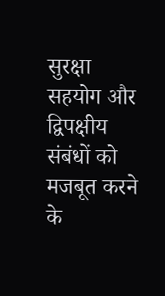सुरक्षा सहयोग और द्विपक्षीय संबंधों को मजबूत करने के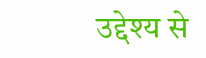उद्देश्य से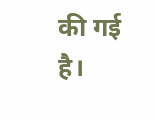की गई है।